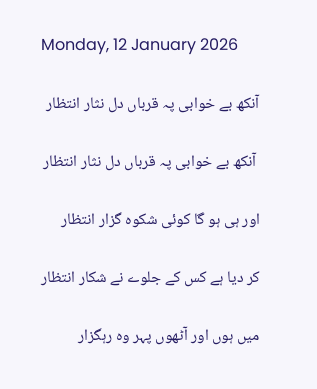Monday, 12 January 2026

آنکھ بے خوابی پہ قرباں دل نثار انتظار

 آنکھ بے خوابی پہ قرباں دل نثار انتظار

اور ہی ہو گا کوئی شکوہ گزار انتظار

کر دیا ہے کس کے جلوے نے شکار انتظار

میں ہوں اور آٹھوں پہر وہ رہگزار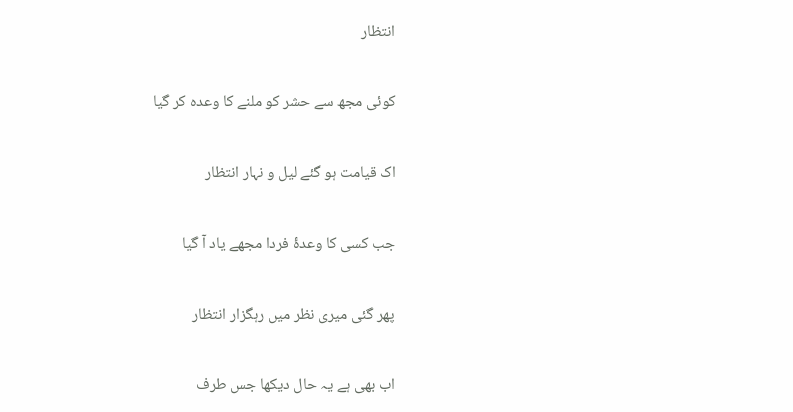انتظار

کوئی مجھ سے حشر کو ملنے کا وعدہ کر گیا

اک قیامت ہو گئے لیل و نہار انتظار

جب کسی کا وعدۂ فردا مجھے یاد آ گیا

پھر گئی میری نظر میں رہگزار انتظار

اب بھی ہے یہ حال دیکھا جس طرف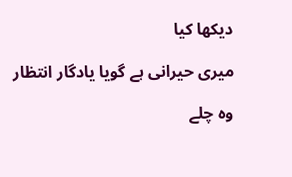دیکھا کیا

میری حیرانی ہے گویا یادگار انتظار

وہ چلے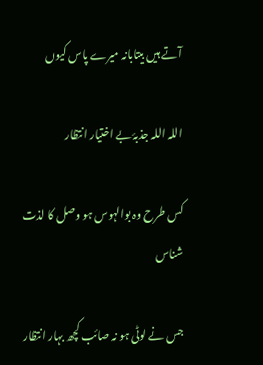آتے ہیں بیتابانہ میرے پاس کیوں

اللہ اللہ جذبۂ بے اختیار انتظار

کس طرح وہ بوالہوس ہو وصل کا لذت شناس

جس نے لوٹی ہو نہ صائب کچھ بہار انتظار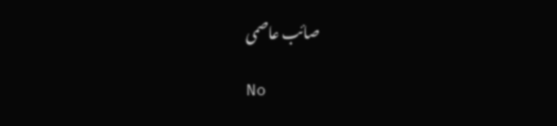صائب عاصمی

No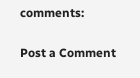comments:

Post a Comment